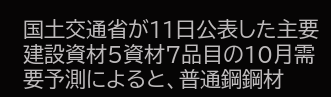国土交通省が11日公表した主要建設資材5資材7品目の10月需要予測によると、普通鋼鋼材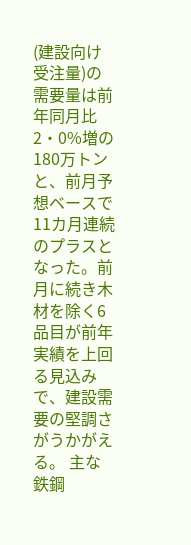(建設向け受注量)の需要量は前年同月比2・0%増の180万トンと、前月予想ベースで11カ月連続のプラスとなった。前月に続き木材を除く6品目が前年実績を上回る見込みで、建設需要の堅調さがうかがえる。 主な鉄鋼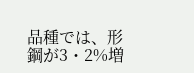品種では、形鋼が3・2%増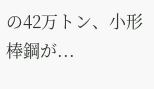の42万トン、小形棒鋼が...